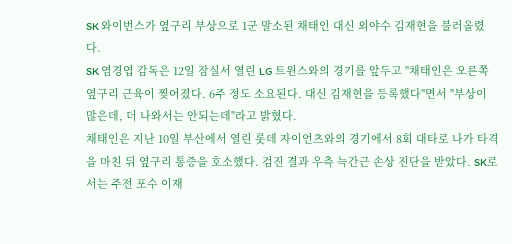SK 와이번스가 옆구리 부상으로 1군 말소된 채태인 대신 외야수 김재현을 불러올렸다.
SK 염경엽 감독은 12일 잠실서 열린 LG 트윈스와의 경기를 앞두고 "채태인은 오른쪽 옆구리 근육이 찢어졌다. 6주 정도 소요된다. 대신 김재현을 등록했다"면서 "부상이 많은데, 더 나와서는 안되는데"라고 밝혔다.
채태인은 지난 10일 부산에서 열린 롯데 자이언츠와의 경기에서 8회 대타로 나가 타격을 마친 뒤 옆구리 통증을 호소했다. 검진 결과 우측 늑간근 손상 진단을 받았다. SK로서는 주전 포수 이재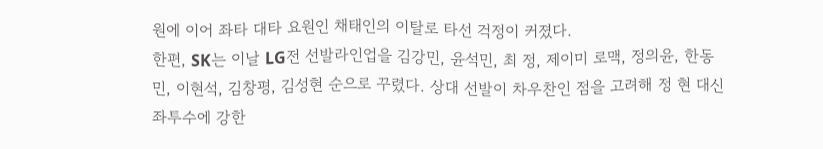원에 이어 좌타 대타 요원인 채태인의 이탈로 타선 걱정이 커졌다.
한편, SK는 이날 LG전 선발라인업을 김강민, 윤석민, 최 정, 제이미 로맥, 정의윤, 한동민, 이현석, 김창평, 김성현 순으로 꾸렸다. 상대 선발이 차우찬인 점을 고려해 정 현 대신 좌투수에 강한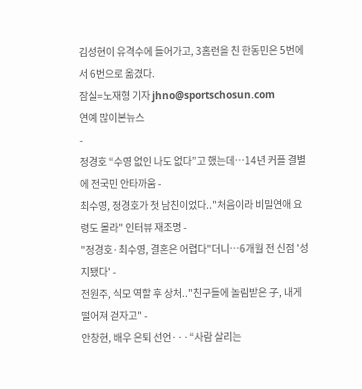김성현이 유격수에 들어가고, 3홈런을 친 한동민은 5번에서 6번으로 옮겼다.
잠실=노재형 기자 jhno@sportschosun.com
연예 많이본뉴스
-
정경호 “수영 없인 나도 없다”고 했는데…14년 커플 결별에 전국민 안타까움 -
최수영, 정경호가 첫 남친이었다.."처음이라 비밀연애 요령도 몰라" 인터뷰 재조명 -
"정경호·최수영, 결혼은 어렵다"더니…6개월 전 신점 '성지됐다' -
전원주, 식모 역할 후 상처.."친구들에 놀림받은 子, 내게 떨어져 걷자고" -
안창현, 배우 은퇴 선언···“사람 살리는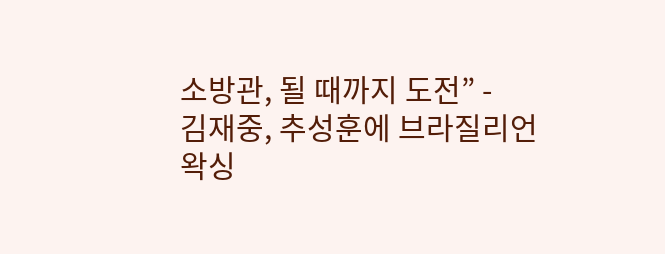소방관, 될 때까지 도전” -
김재중, 추성훈에 브라질리언 왁싱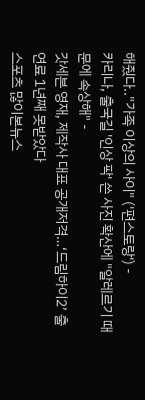해줬다.."가족 이상의 사이" ('편스토랑') -
카리나, 출국길 '인상 팍' 쓴 사진 확산에 "알레르기 때문에 속상해" -
갓세븐 영재, 제작사 대표 공개저격…‘드림하이2’ 출연료 1년째 못받았다
스포츠 많이본뉴스